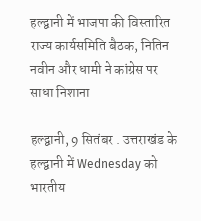हल्द्वानी में भाजपा की विस्तारित राज्य कार्यसमिति बैठक, नितिन नवीन और धामी ने कांग्रेस पर साधा निशाना

हल्द्वानी, 9 सितंबर . उत्तराखंड के हल्द्वानी में Wednesday को भारतीय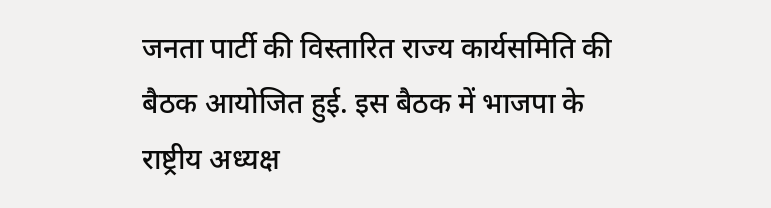जनता पार्टी की विस्तारित राज्य कार्यसमिति की बैठक आयोजित हुई. इस बैठक में भाजपा के राष्ट्रीय अध्यक्ष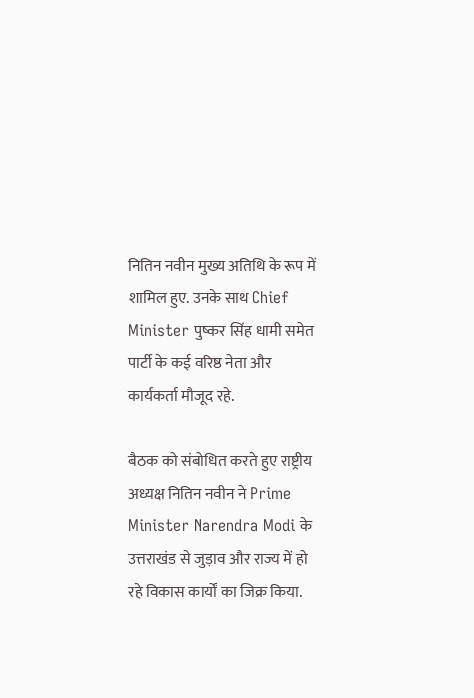नितिन नवीन मुख्य अतिथि के रूप में शामिल हुए. उनके साथ Chief Minister पुष्कर सिंह धामी समेत पार्टी के कई वरिष्ठ नेता और कार्यकर्ता मौजूद रहे.

बैठक को संबोधित करते हुए राष्ट्रीय अध्यक्ष नितिन नवीन ने Prime Minister Narendra Modi के उत्तराखंड से जुड़ाव और राज्य में हो रहे विकास कार्यों का जिक्र किया.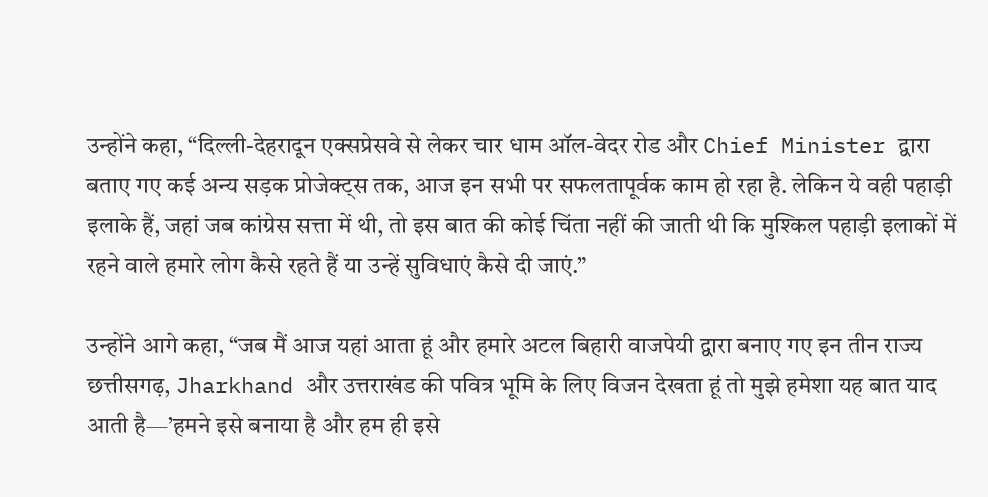उन्होंने कहा, “दिल्ली-देहरादून एक्सप्रेसवे से लेकर चार धाम ऑल-वेदर रोड और Chief Minister द्वारा बताए गए कई अन्य सड़क प्रोजेक्ट्स तक, आज इन सभी पर सफलतापूर्वक काम हो रहा है. लेकिन ये वही पहाड़ी इलाके हैं, जहां जब कांग्रेस सत्ता में थी, तो इस बात की कोई चिंता नहीं की जाती थी कि मुश्किल पहाड़ी इलाकों में रहने वाले हमारे लोग कैसे रहते हैं या उन्हें सुविधाएं कैसे दी जाएं.”

उन्होंने आगे कहा, “जब मैं आज यहां आता हूं और हमारे अटल बिहारी वाजपेयी द्वारा बनाए गए इन तीन राज्य छत्तीसगढ़, Jharkhand और उत्तराखंड की पवित्र भूमि के लिए विजन देखता हूं तो मुझे हमेशा यह बात याद आती है—’हमने इसे बनाया है और हम ही इसे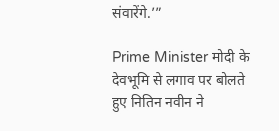संवारेंगे.’”

Prime Minister मोदी के देवभूमि से लगाव पर बोलते हुए नितिन नवीन ने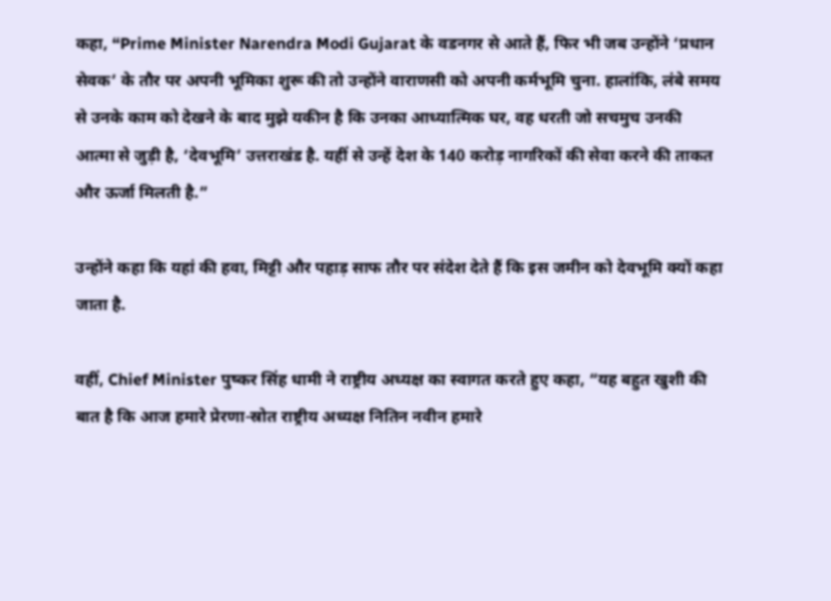कहा, “Prime Minister Narendra Modi Gujarat के वडनगर से आते हैं, फिर भी जब उन्होंने ‘प्रधान सेवक’ के तौर पर अपनी भूमिका शुरू की तो उन्होंने वाराणसी को अपनी कर्मभूमि चुना. हालांकि, लंबे समय से उनके काम को देखने के बाद मुझे यकीन है कि उनका आध्यात्मिक घर, वह धरती जो सचमुच उनकी आत्मा से जुड़ी है, ‘देवभूमि’ उत्तराखंड है. यहीं से उन्हें देश के 140 करोड़ नागरिकों की सेवा करने की ताकत और ऊर्जा मिलती है.”

उन्होंने कहा कि यहां की हवा, मिट्टी और पहाड़ साफ तौर पर संदेश देते हैं कि इस जमीन को देवभूमि क्यों कहा जाता है.

वहीं, Chief Minister पुष्कर सिंह धामी ने राष्ट्रीय अध्यक्ष का स्वागत करते हुए कहा, “यह बहुत खुशी की बात है कि आज हमारे प्रेरणा-स्रोत राष्ट्रीय अध्यक्ष नितिन नवीन हमारे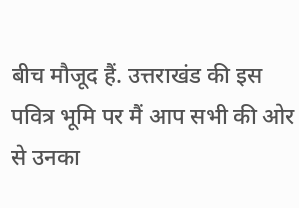बीच मौजूद हैं. उत्तराखंड की इस पवित्र भूमि पर मैं आप सभी की ओर से उनका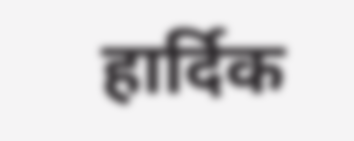हार्दिक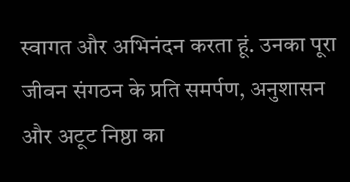स्वागत और अभिनंदन करता हूं. उनका पूरा जीवन संगठन के प्रति समर्पण, अनुशासन और अटूट निष्ठा का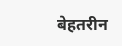बेहतरीन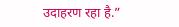उदाहरण रहा है.”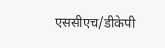एससीएच/डीकेपी